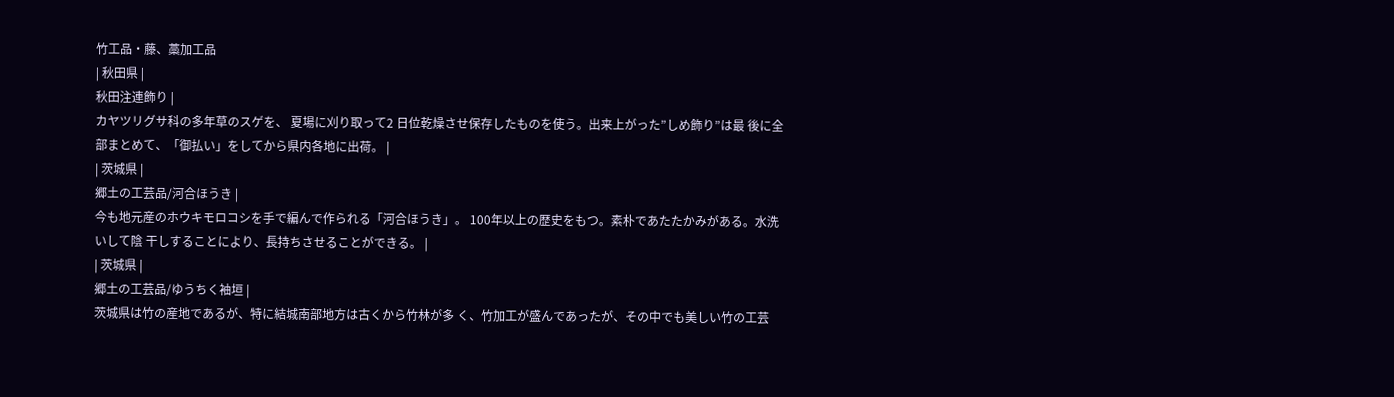竹工品・藤、藁加工品
| 秋田県 |
秋田注連飾り |
カヤツリグサ科の多年草のスゲを、 夏場に刈り取って2 日位乾燥させ保存したものを使う。出来上がった”しめ飾り”は最 後に全部まとめて、「御払い」をしてから県内各地に出荷。 |
| 茨城県 |
郷土の工芸品/河合ほうき |
今も地元産のホウキモロコシを手で編んで作られる「河合ほうき」。 100年以上の歴史をもつ。素朴であたたかみがある。水洗いして陰 干しすることにより、長持ちさせることができる。 |
| 茨城県 |
郷土の工芸品/ゆうちく袖垣 |
茨城県は竹の産地であるが、特に結城南部地方は古くから竹林が多 く、竹加工が盛んであったが、その中でも美しい竹の工芸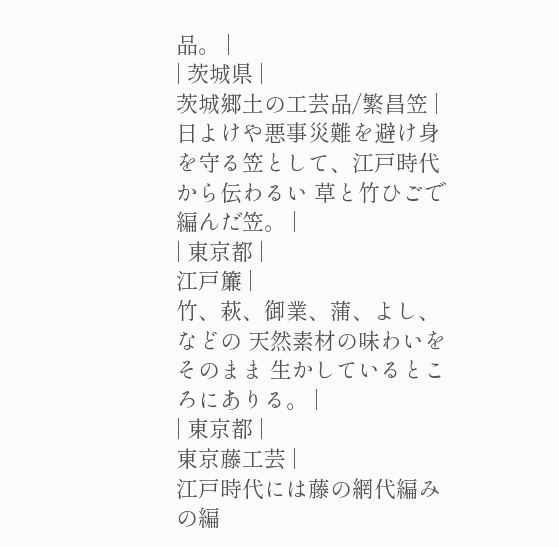品。 |
| 茨城県 |
茨城郷土の工芸品/繁昌笠 |
日よけや悪事災難を避け身を守る笠として、江戸時代から伝わるい 草と竹ひごで編んだ笠。 |
| 東京都 |
江戸簾 |
竹、萩、御業、蒲、よし、などの 天然素材の味わいをそのまま 生かしているところにありる。 |
| 東京都 |
東京藤工芸 |
江戸時代には藤の網代編みの編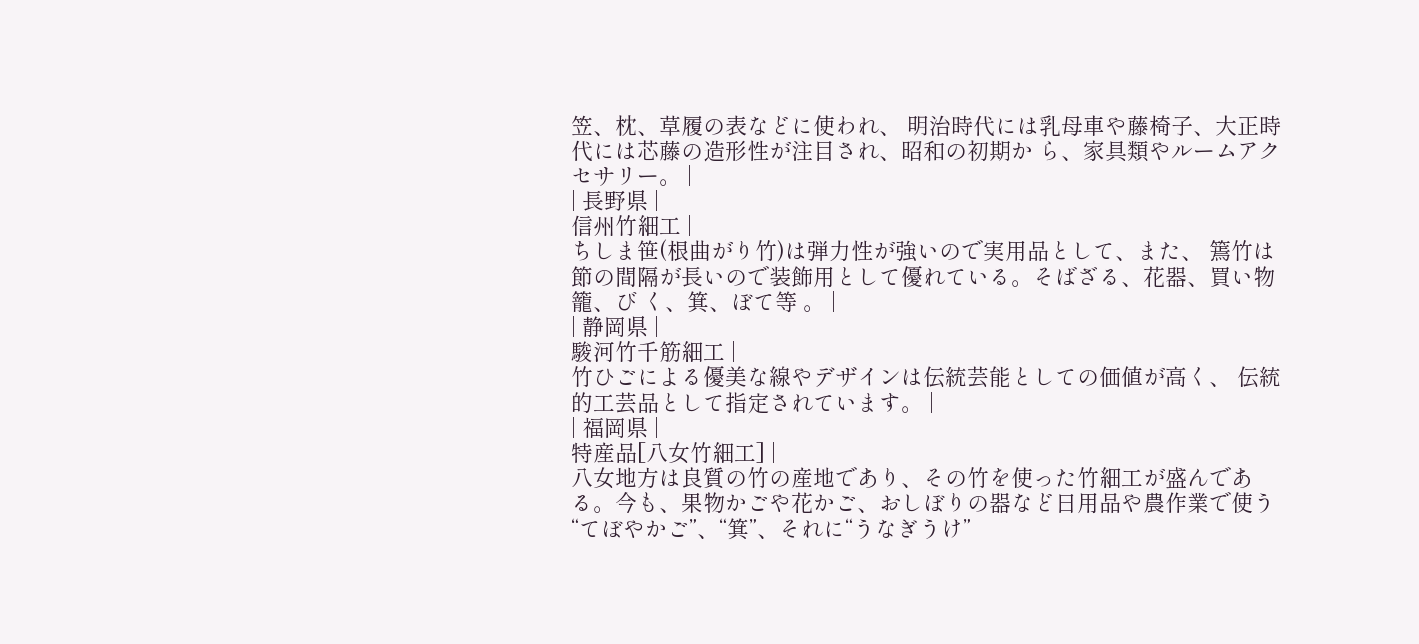笠、枕、草履の表などに使われ、 明治時代には乳母車や藤椅子、大正時代には芯藤の造形性が注目され、昭和の初期か ら、家具類やルームアクセサリー。 |
| 長野県 |
信州竹細工 |
ちしま笹(根曲がり竹)は弾力性が強いので実用品として、また、 篶竹は節の間隔が長いので装飾用として優れている。そばざる、花器、買い物籠、び く、箕、ぼて等 。 |
| 静岡県 |
駿河竹千筋細工 |
竹ひごによる優美な線やデザインは伝統芸能としての価値が高く、 伝統的工芸品として指定されています。 |
| 福岡県 |
特産品[八女竹細工] |
八女地方は良質の竹の産地であり、その竹を使った竹細工が盛んである。今も、果物かごや花かご、おしぼりの器など日用品や農作業で使う“てぼやかご”、“箕”、それに“うなぎうけ”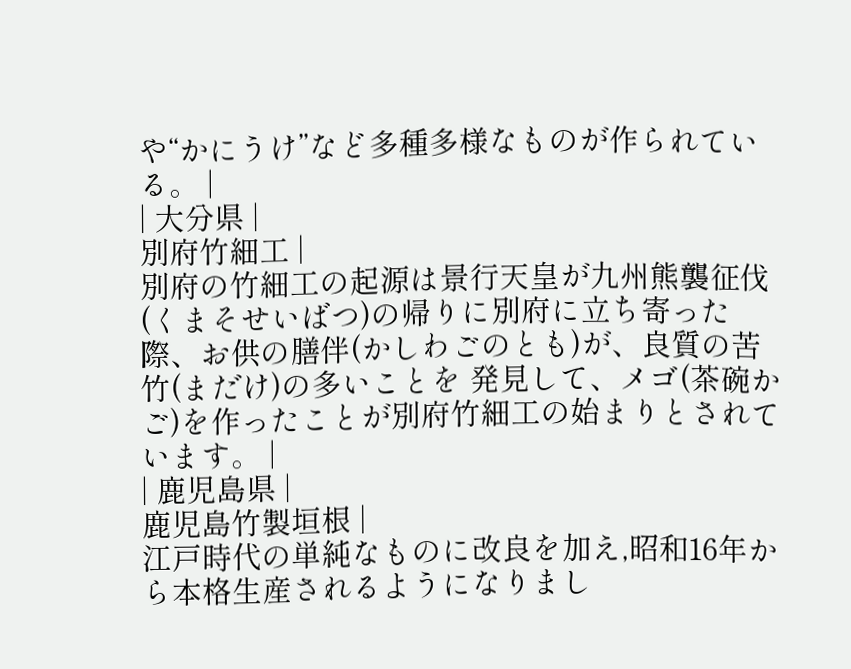や“かにうけ”など多種多様なものが作られている。 |
| 大分県 |
別府竹細工 |
別府の竹細工の起源は景行天皇が九州熊襲征伐(くまそせいばつ)の帰りに別府に立ち寄った際、お供の膳伴(かしわごのとも)が、良質の苦竹(まだけ)の多いことを 発見して、メゴ(茶碗かご)を作ったことが別府竹細工の始まりとされています。 |
| 鹿児島県 |
鹿児島竹製垣根 |
江戸時代の単純なものに改良を加え,昭和16年から本格生産されるようになりまし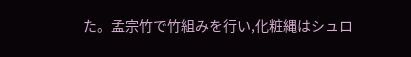た。孟宗竹で竹組みを行い,化粧縄はシュロ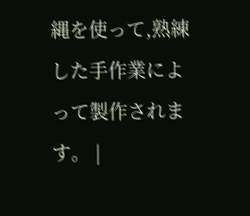縄を使って,熟練した手作業によって製作されます。 |